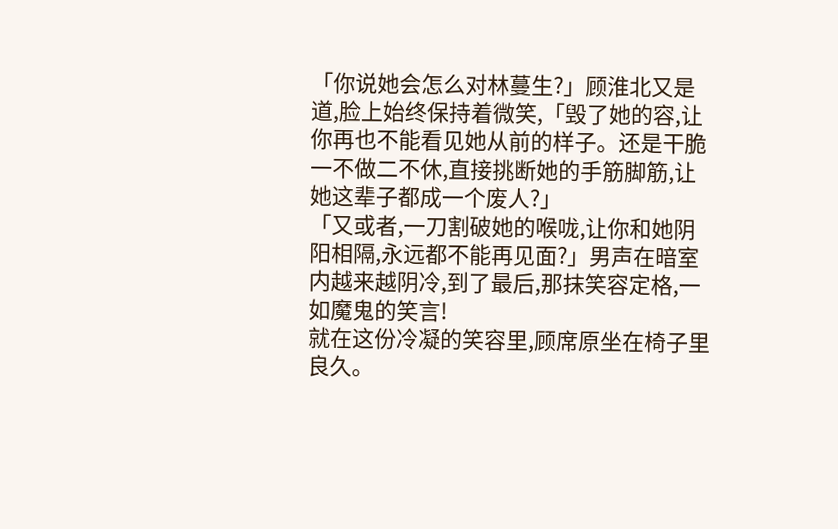「你说她会怎么对林蔓生?」顾淮北又是道,脸上始终保持着微笑,「毁了她的容,让你再也不能看见她从前的样子。还是干脆一不做二不休,直接挑断她的手筋脚筋,让她这辈子都成一个废人?」
「又或者,一刀割破她的喉咙,让你和她阴阳相隔,永远都不能再见面?」男声在暗室内越来越阴冷,到了最后,那抹笑容定格,一如魔鬼的笑言!
就在这份冷凝的笑容里,顾席原坐在椅子里良久。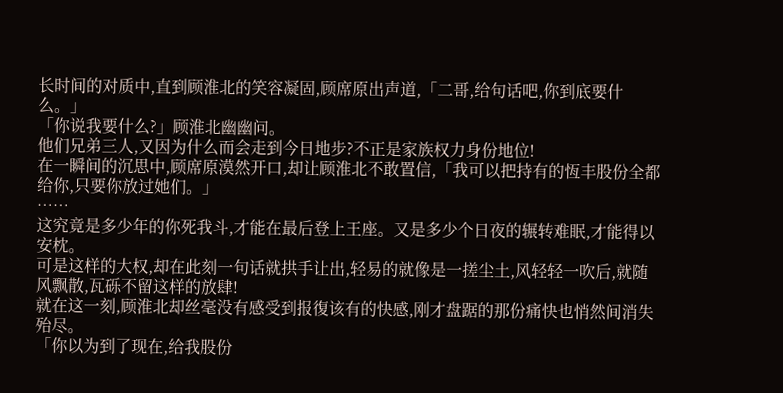长时间的对质中,直到顾淮北的笑容凝固,顾席原出声道,「二哥,给句话吧,你到底要什么。」
「你说我要什么?」顾淮北幽幽问。
他们兄弟三人,又因为什么而会走到今日地步?不正是家族权力身份地位!
在一瞬间的沉思中,顾席原漠然开口,却让顾淮北不敢置信,「我可以把持有的恆丰股份全都给你,只要你放过她们。」
……
这究竟是多少年的你死我斗,才能在最后登上王座。又是多少个日夜的辗转难眠,才能得以安枕。
可是这样的大权,却在此刻一句话就拱手让出,轻易的就像是一搓尘土,风轻轻一吹后,就随风飘散,瓦砾不留这样的放肆!
就在这一刻,顾淮北却丝毫没有感受到报復该有的快感,刚才盘踞的那份痛快也悄然间消失殆尽。
「你以为到了现在,给我股份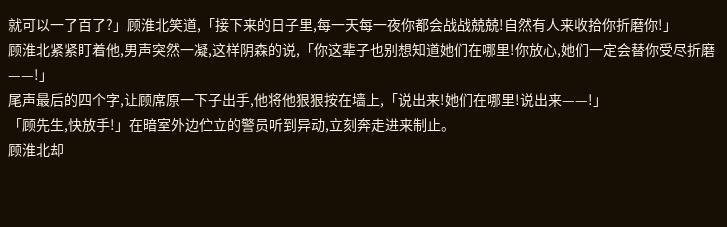就可以一了百了?」顾淮北笑道,「接下来的日子里,每一天每一夜你都会战战兢兢!自然有人来收拾你折磨你!」
顾淮北紧紧盯着他,男声突然一凝,这样阴森的说,「你这辈子也别想知道她们在哪里!你放心,她们一定会替你受尽折磨——!」
尾声最后的四个字,让顾席原一下子出手,他将他狠狠按在墙上,「说出来!她们在哪里!说出来——!」
「顾先生,快放手!」在暗室外边伫立的警员听到异动,立刻奔走进来制止。
顾淮北却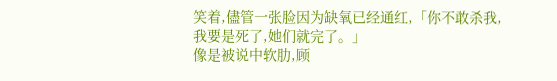笑着,儘管一张脸因为缺氧已经通红,「你不敢杀我,我要是死了,她们就完了。」
像是被说中软肋,顾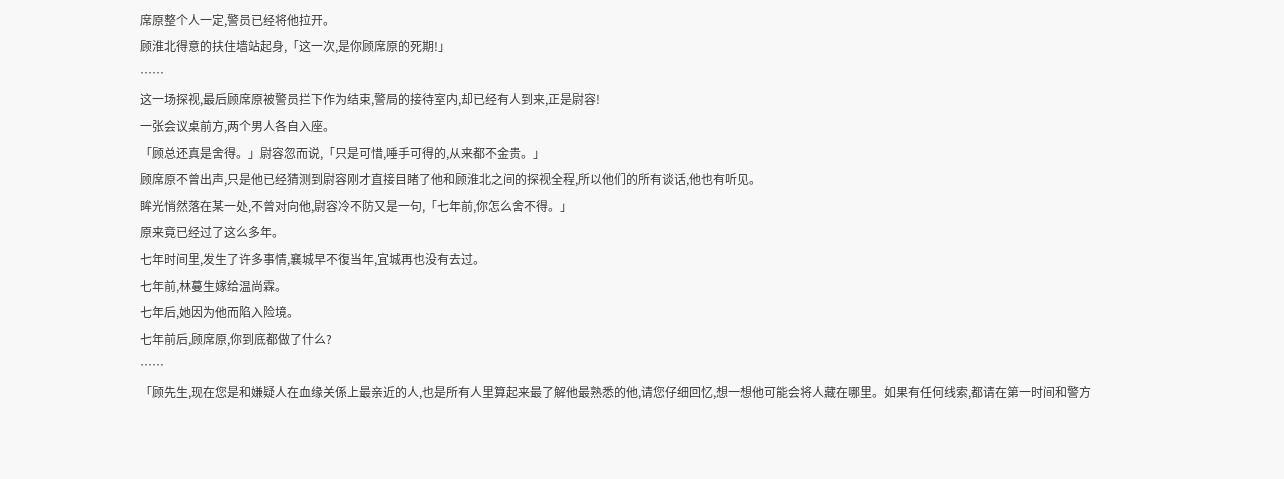席原整个人一定,警员已经将他拉开。
顾淮北得意的扶住墙站起身,「这一次,是你顾席原的死期!」
……
这一场探视,最后顾席原被警员拦下作为结束,警局的接待室内,却已经有人到来,正是尉容!
一张会议桌前方,两个男人各自入座。
「顾总还真是舍得。」尉容忽而说,「只是可惜,唾手可得的,从来都不金贵。」
顾席原不曾出声,只是他已经猜测到尉容刚才直接目睹了他和顾淮北之间的探视全程,所以他们的所有谈话,他也有听见。
眸光悄然落在某一处,不曾对向他,尉容冷不防又是一句,「七年前,你怎么舍不得。」
原来竟已经过了这么多年。
七年时间里,发生了许多事情,襄城早不復当年,宜城再也没有去过。
七年前,林蔓生嫁给温尚霖。
七年后,她因为他而陷入险境。
七年前后,顾席原,你到底都做了什么?
……
「顾先生,现在您是和嫌疑人在血缘关係上最亲近的人,也是所有人里算起来最了解他最熟悉的他,请您仔细回忆,想一想他可能会将人藏在哪里。如果有任何线索,都请在第一时间和警方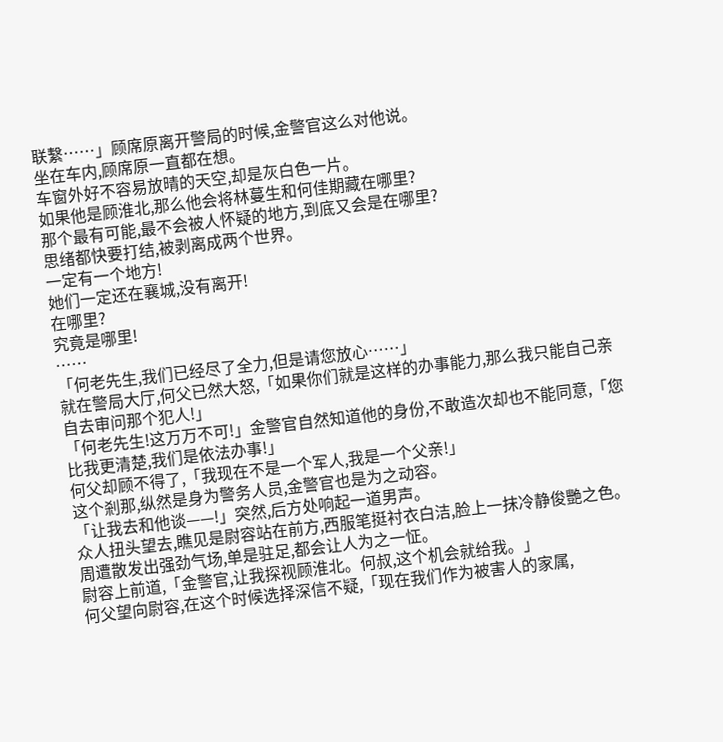联繫……」顾席原离开警局的时候,金警官这么对他说。
坐在车内,顾席原一直都在想。
车窗外好不容易放晴的天空,却是灰白色一片。
如果他是顾淮北,那么他会将林蔓生和何佳期藏在哪里?
那个最有可能,最不会被人怀疑的地方,到底又会是在哪里?
思绪都快要打结,被剥离成两个世界。
一定有一个地方!
她们一定还在襄城,没有离开!
在哪里?
究竟是哪里!
……
「何老先生,我们已经尽了全力,但是请您放心……」
就在警局大厅,何父已然大怒,「如果你们就是这样的办事能力,那么我只能自己亲自去审问那个犯人!」
「何老先生!这万万不可!」金警官自然知道他的身份,不敢造次却也不能同意,「您比我更清楚,我们是依法办事!」
何父却顾不得了,「我现在不是一个军人,我是一个父亲!」
这个剎那,纵然是身为警务人员,金警官也是为之动容。
「让我去和他谈——!」突然,后方处响起一道男声。
众人扭头望去,瞧见是尉容站在前方,西服笔挺衬衣白洁,脸上一抹冷静俊艷之色。周遭散发出强劲气场,单是驻足,都会让人为之一怔。
尉容上前道,「金警官,让我探视顾淮北。何叔,这个机会就给我。」
何父望向尉容,在这个时候选择深信不疑,「现在我们作为被害人的家属,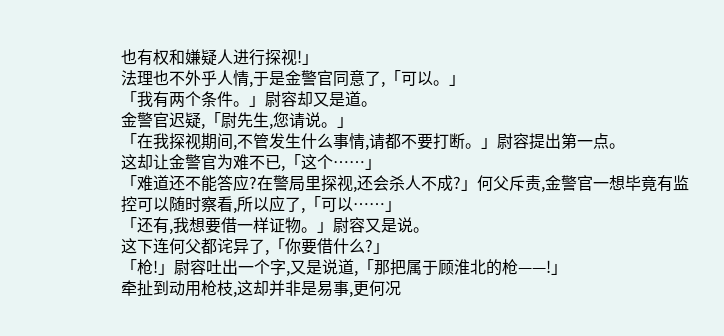也有权和嫌疑人进行探视!」
法理也不外乎人情,于是金警官同意了,「可以。」
「我有两个条件。」尉容却又是道。
金警官迟疑,「尉先生,您请说。」
「在我探视期间,不管发生什么事情,请都不要打断。」尉容提出第一点。
这却让金警官为难不已,「这个……」
「难道还不能答应?在警局里探视,还会杀人不成?」何父斥责,金警官一想毕竟有监控可以随时察看,所以应了,「可以……」
「还有,我想要借一样证物。」尉容又是说。
这下连何父都诧异了,「你要借什么?」
「枪!」尉容吐出一个字,又是说道,「那把属于顾淮北的枪——!」
牵扯到动用枪枝,这却并非是易事,更何况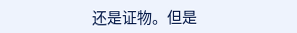还是证物。但是